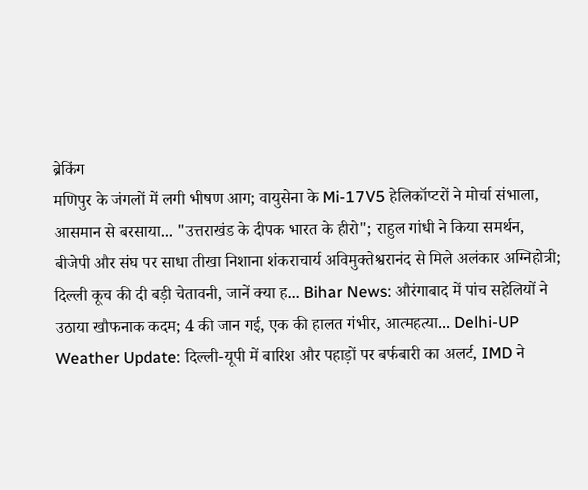ब्रेकिंग
मणिपुर के जंगलों में लगी भीषण आग; वायुसेना के Mi-17V5 हेलिकॉप्टरों ने मोर्चा संभाला, आसमान से बरसाया... "उत्तराखंड के दीपक भारत के हीरो"; राहुल गांधी ने किया समर्थन, बीजेपी और संघ पर साधा तीखा निशाना शंकराचार्य अविमुक्तेश्वरानंद से मिले अलंकार अग्निहोत्री; दिल्ली कूच की दी बड़ी चेतावनी, जानें क्या ह... Bihar News: औरंगाबाद में पांच सहेलियों ने उठाया खौफनाक कदम; 4 की जान गई, एक की हालत गंभीर, आत्महत्या... Delhi-UP Weather Update: दिल्ली-यूपी में बारिश और पहाड़ों पर बर्फबारी का अलर्ट, IMD ने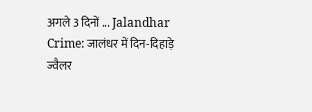अगले 3 दिनों ... Jalandhar Crime: जालंधर में दिन-दिहाड़े ज्वैलर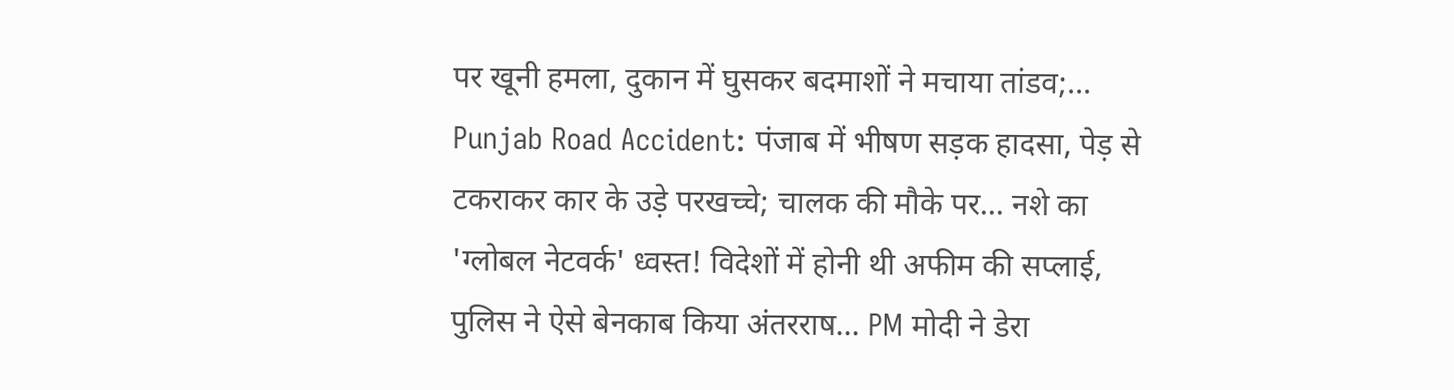पर खूनी हमला, दुकान में घुसकर बदमाशों ने मचाया तांडव;... Punjab Road Accident: पंजाब में भीषण सड़क हादसा, पेड़ से टकराकर कार के उड़े परखच्चे; चालक की मौके पर... नशे का 'ग्लोबल नेटवर्क' ध्वस्त! विदेशों में होनी थी अफीम की सप्लाई, पुलिस ने ऐसे बेनकाब किया अंतरराष... PM मोदी ने डेरा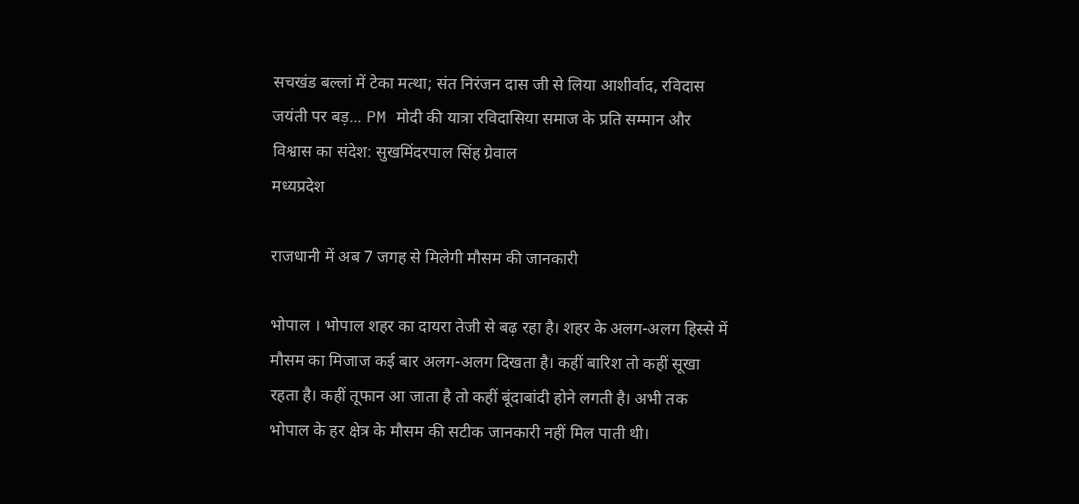सचखंड बल्लां में टेका मत्था; संत निरंजन दास जी से लिया आशीर्वाद, रविदास जयंती पर बड़... PM मोदी की यात्रा रविदासिया समाज के प्रति सम्मान और विश्वास का संदेश: सुखमिंदरपाल सिंह ग्रेवाल
मध्यप्रदेश

राजधानी में अब 7 जगह से मिलेगी मौसम की जानकारी

भोपाल । भोपाल शहर का दायरा तेजी से बढ़ रहा है। शहर के अलग-अलग हिस्से में मौसम का मिजाज कई बार अलग-अलग दिखता है। कहीं बारिश तो कहीं सूखा रहता है। कहीं तूफान आ जाता है तो कहीं बूंदाबांदी होने लगती है। अभी तक भोपाल के हर क्षेत्र के मौसम की सटीक जानकारी नहीं मिल पाती थी।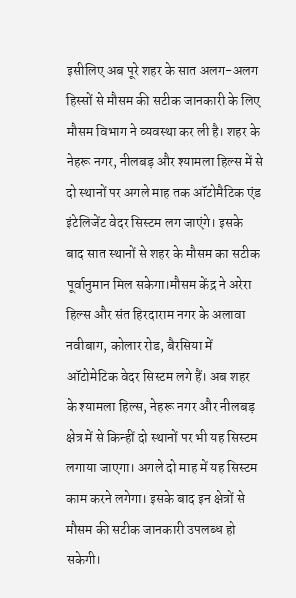इसीलिए अब पूरे शहर के सात अलग-अलग हिस्सों से मौसम की सटीक जानकारी के लिए मौसम विभाग ने व्यवस्था कर ली है। शहर के नेहरू नगर, नीलबड़ और श्यामला हिल्स में से दो स्थानों पर अगले माह तक ऑटोमैटिक एंड इंटेलिजेंट वेदर सिस्टम लग जाएंगे। इसके बाद सात स्थानों से शहर के मौसम का सटीक पूर्वानुमान मिल सकेगा।मौसम केंद्र ने अरेरा हिल्स और संत हिरदाराम नगर के अलावा नवीबाग, कोलार रोड, बैरसिया में ऑटोमेटिक वेदर सिस्टम लगे हैं। अब शहर के श्यामला हिल्स, नेहरू नगर और नीलबड़ क्षेत्र में से किन्हीं दो स्थानों पर भी यह सिस्टम लगाया जाएगा। अगले दो माह में यह सिस्टम काम करने लगेगा। इसके बाद इन क्षेत्रों से मौसम की सटीक जानकारी उपलब्ध हो सकेगी।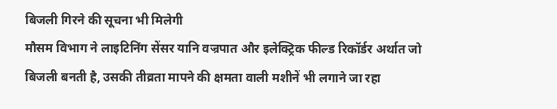बिजली गिरने की सूचना भी मिलेगी
मौसम विभाग ने लाइटिनिंग सेंसर यानि वज्रपात और इलेक्ट्रिक फील्ड रिकॉर्डर अर्थात जो बिजली बनती है, उसकी तीव्रता मापने की क्षमता वाली मशीनें भी लगाने जा रहा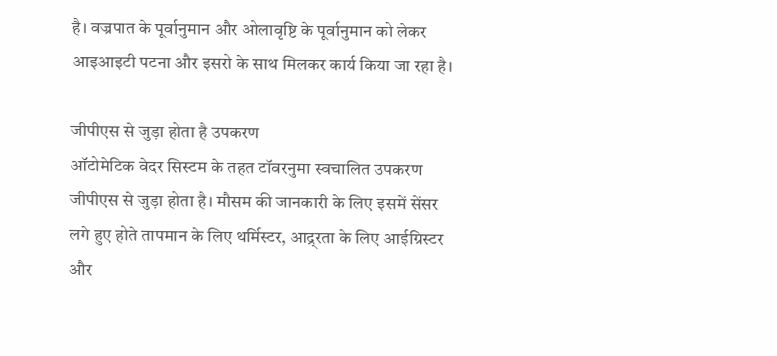है। वज्रपात के पूर्वानुमान और ओलावृष्टि के पूर्वानुमान को लेकर आइआइटी पटना और इसरो के साथ मिलकर कार्य किया जा रहा है।

जीपीएस से जुड़ा होता है उपकरण
ऑटोमेटिक वेदर सिस्टम के तहत टॉवरनुमा स्वचालित उपकरण जीपीएस से जुड़ा होता है। मौसम की जानकारी के लिए इसमें सेंसर लगे हुए होते तापमान के लिए थर्मिस्टर, आद्र्रता के लिए आईग्रिस्टर और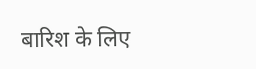बारिश के लिए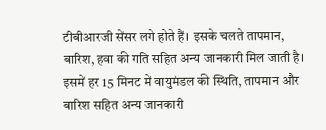टीबीआरजी सेंसर लगे होते हैं। इसके चलते तापमान, बारिश, हवा की गति सहित अन्य जानकारी मिल जाती है। इसमें हर 15 मिनट में वायुमंडल की स्थिति, तापमान और बारिश सहित अन्य जानकारी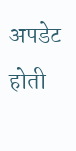अपडेट होती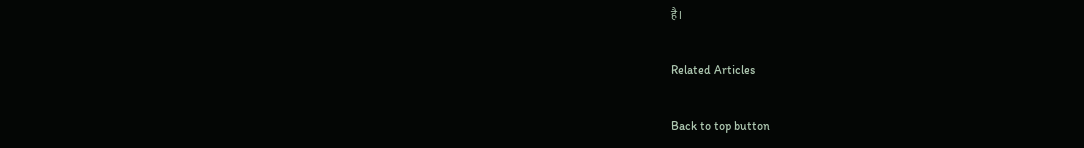है।

Related Articles

Back to top button